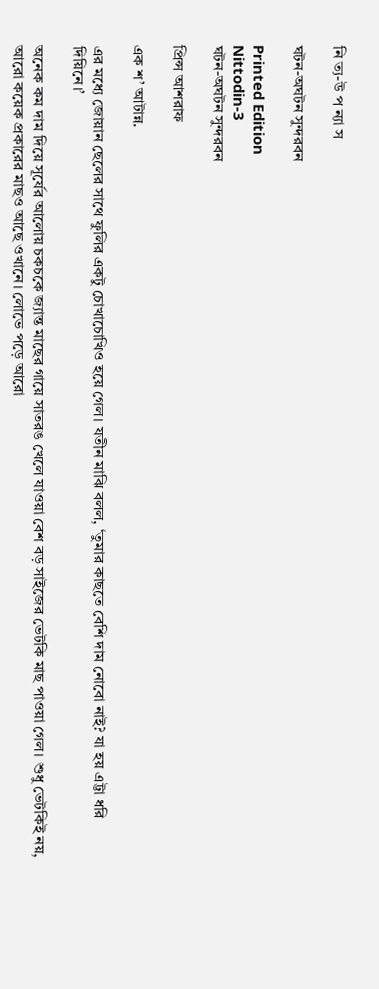নি ত্য-উ প ন্যা স

ঘটন-অঘটন সুন্দরবন

Printed Edition
Nittodin-3
ঘটন-অঘটন সুন্দরবন

প্রিন্স আশরাফ

এক শ’ আটান্ন.

এর মধ্যে জোয়ান ছেলের সাথে ফুলির একটু চোখাচোখিও হয়ে গেল। যতীন মাঝি বলল, ‘তুমার কাছতে বেশি দাম নোবো নাই? যা হয় এট্টা ধরি দিয়িনে।’

অনেক কম দাম দিয়ে সূর্যের আলোয় চকচকে জ্যান্ত মাছের গায়ে সাতরঙ খেলে যাওয়া বেশ বড় সাইজের ভেটকি মাছ পাওয়া গেল। শুধু ভেটকিই নয়, আরো কয়েক প্রকারের মাছও আছে ওখানে। লোভে পড়ে আরো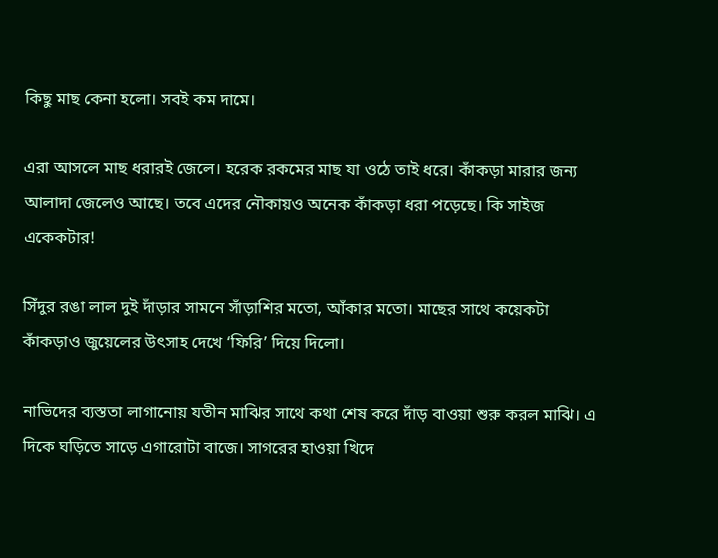কিছু মাছ কেনা হলো। সবই কম দামে।

এরা আসলে মাছ ধরারই জেলে। হরেক রকমের মাছ যা ওঠে তাই ধরে। কাঁকড়া মারার জন্য আলাদা জেলেও আছে। তবে এদের নৌকায়ও অনেক কাঁকড়া ধরা পড়েছে। কি সাইজ একেকটার!

সিঁদুর রঙা লাল দুই দাঁড়ার সামনে সাঁড়াশির মতো, আঁকার মতো। মাছের সাথে কয়েকটা কাঁকড়াও জুয়েলের উৎসাহ দেখে ‘ফিরি’ দিয়ে দিলো।

নাভিদের ব্যস্ততা লাগানোয় যতীন মাঝির সাথে কথা শেষ করে দাঁড় বাওয়া শুরু করল মাঝি। এ দিকে ঘড়িতে সাড়ে এগারোটা বাজে। সাগরের হাওয়া খিদে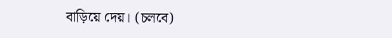বাড়িয়ে দেয়। (চলবে)